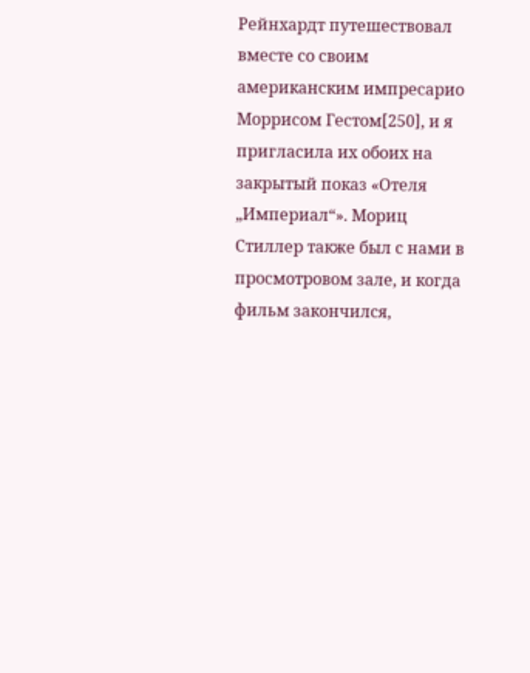Рейнхардт путешествовал вместе со своим американским импресарио Моррисом Гестом[250], и я пригласила их обоих на закрытый показ «Отеля „Империал“». Мориц Стиллер также был с нами в просмотровом зале, и когда фильм закончился,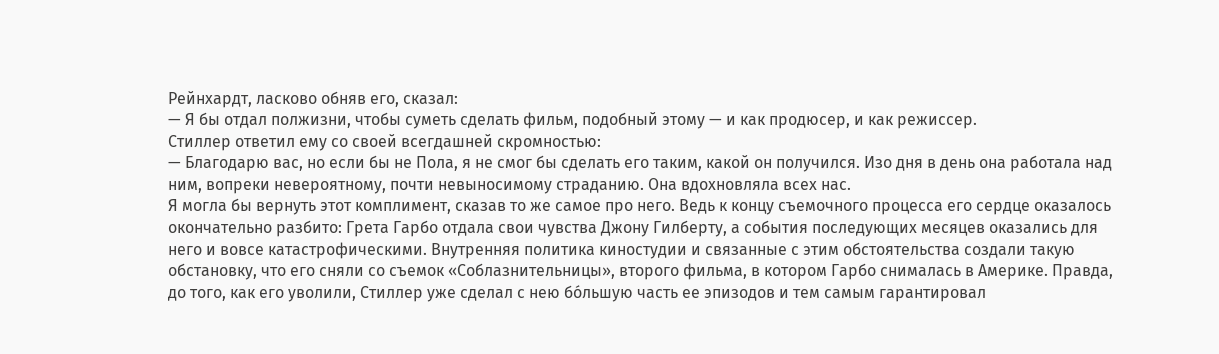Рейнхардт, ласково обняв его, сказал:
— Я бы отдал полжизни, чтобы суметь сделать фильм, подобный этому — и как продюсер, и как режиссер.
Стиллер ответил ему со своей всегдашней скромностью:
— Благодарю вас, но если бы не Пола, я не смог бы сделать его таким, какой он получился. Изо дня в день она работала над ним, вопреки невероятному, почти невыносимому страданию. Она вдохновляла всех нас.
Я могла бы вернуть этот комплимент, сказав то же самое про него. Ведь к концу съемочного процесса его сердце оказалось окончательно разбито: Грета Гарбо отдала свои чувства Джону Гилберту, а события последующих месяцев оказались для него и вовсе катастрофическими. Внутренняя политика киностудии и связанные с этим обстоятельства создали такую обстановку, что его сняли со съемок «Соблазнительницы», второго фильма, в котором Гарбо снималась в Америке. Правда, до того, как его уволили, Стиллер уже сделал с нею бо́льшую часть ее эпизодов и тем самым гарантировал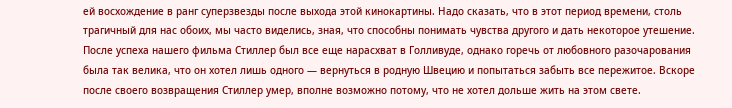ей восхождение в ранг суперзвезды после выхода этой кинокартины. Надо сказать, что в этот период времени, столь трагичный для нас обоих, мы часто виделись, зная, что способны понимать чувства другого и дать некоторое утешение.
После успеха нашего фильма Стиллер был все еще нарасхват в Голливуде, однако горечь от любовного разочарования была так велика, что он хотел лишь одного — вернуться в родную Швецию и попытаться забыть все пережитое. Вскоре после своего возвращения Стиллер умер, вполне возможно потому, что не хотел дольше жить на этом свете.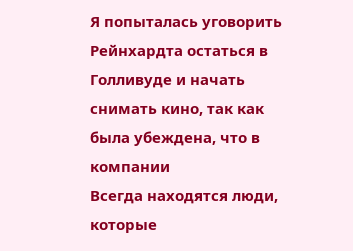Я попыталась уговорить Рейнхардта остаться в Голливуде и начать снимать кино, так как была убеждена, что в компании
Всегда находятся люди, которые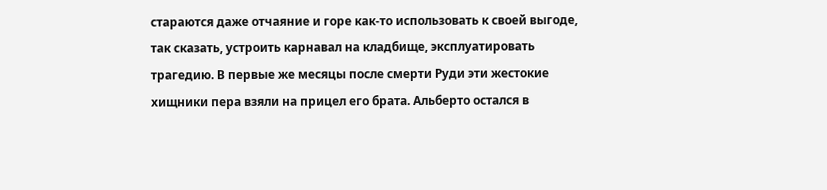стараются даже отчаяние и горе как-то использовать к своей выгоде, так сказать, устроить карнавал на кладбище, эксплуатировать трагедию. В первые же месяцы после смерти Руди эти жестокие хищники пера взяли на прицел его брата. Альберто остался в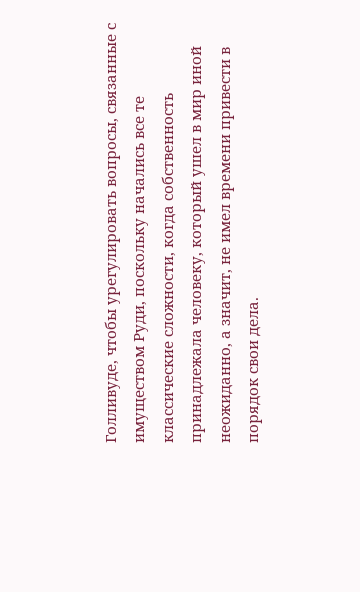Голливуде, чтобы урегулировать вопросы, связанные с имуществом Руди, поскольку начались все те классические сложности, когда собственность принадлежала человеку, который ушел в мир иной неожиданно, а значит, не имел времени привести в порядок свои дела.